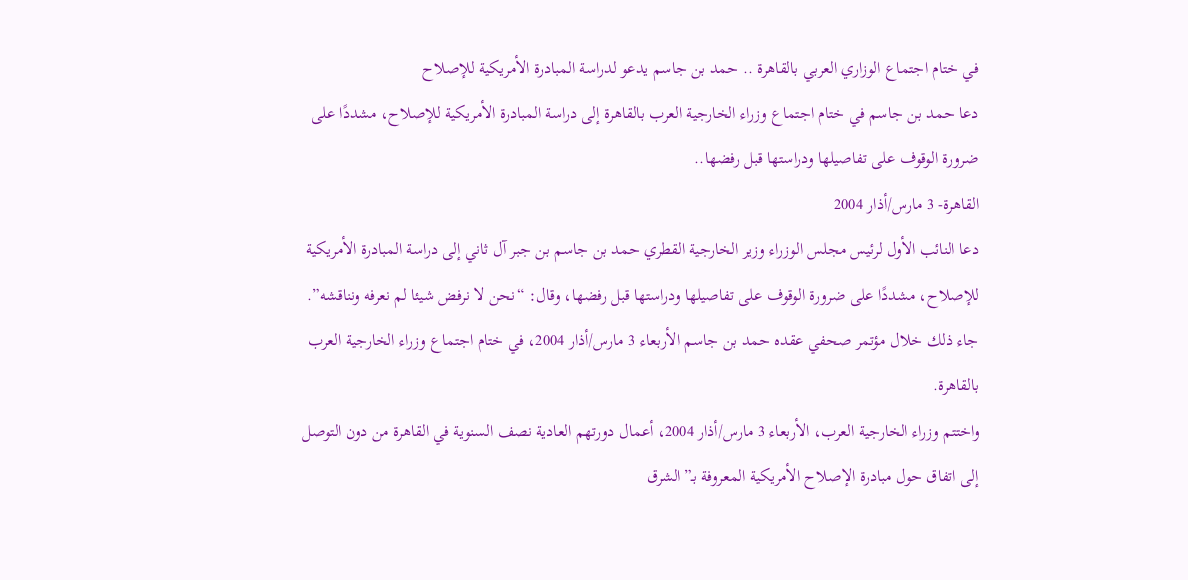في ختام اجتماع الوزاري العربي بالقاهرة .. حمد بن جاسم يدعو لدراسة المبادرة الأمريكية للإصلاح
دعا حمد بن جاسم في ختام اجتماع وزراء الخارجية العرب بالقاهرة إلى دراسة المبادرة الأمريكية للإصلاح، مشددًا على ضرورة الوقوف على تفاصيلها ودراستها قبل رفضها..
القاهرة- 3 مارس/أذار 2004
دعا النائب الأول لرئيس مجلس الوزراء وزير الخارجية القطري حمد بن جاسم بن جبر آل ثاني إلى دراسة المبادرة الأمريكية للإصلاح، مشددًا على ضرورة الوقوف على تفاصيلها ودراستها قبل رفضها، وقال: “نحن لا نرفض شيئا لم نعرفه ونناقشه”.
جاء ذلك خلال مؤتمر صحفي عقده حمد بن جاسم الأربعاء 3 مارس/أذار 2004، في ختام اجتماع وزراء الخارجية العرب بالقاهرة.
واختتم وزراء الخارجية العرب، الأربعاء 3 مارس/أذار 2004، أعمال دورتهم العادية نصف السنوية في القاهرة من دون التوصل إلى اتفاق حول مبادرة الإصلاح الأمريكية المعروفة بـ”الشرق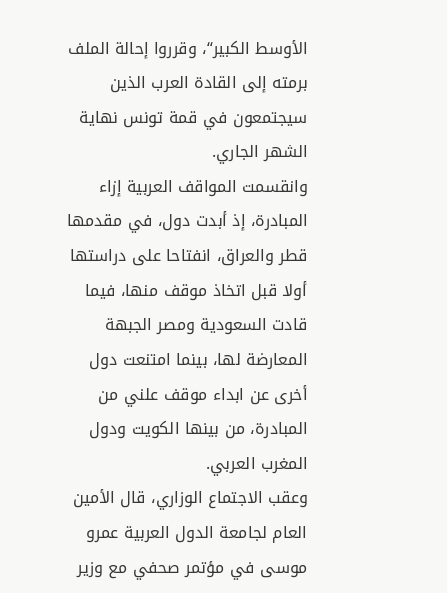الأوسط الكبير“، وقرروا إحالة الملف برمته إلى القادة العرب الذين سيجتمعون في قمة تونس نهاية الشهر الجاري.
وانقسمت المواقف العربية إزاء المبادرة، إذ أبدت دول، في مقدمها قطر والعراق، انفتاحا على دراستها أولا قبل اتخاذ موقف منها، فيما قادت السعودية ومصر الجبهة المعارضة لها، بينما امتنعت دول أخرى عن ابداء موقف علني من المبادرة، من بينها الكويت ودول المغرب العربي.
وعقب الاجتماع الوزاري، قال الأمين العام لجامعة الدول العربية عمرو موسى في مؤتمر صحفي مع وزير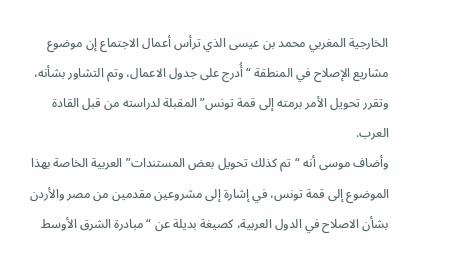الخارجية المغربي محمد بن عيسى الذي ترأس أعمال الاجتماع إن موضوع مشاريع الإصلاح في المنطقة “أُدرج على جدول الاعمال، وتم التشاور بشأنه، وتقرر تحويل الأمر برمته إلى قمة تونس” المقبلة لدراسته من قبل القادة العرب.
وأضاف موسى أنه “تم كذلك تحويل بعض المستندات” العربية الخاصة بهذا الموضوع إلى قمة تونس، في إشارة إلى مشروعين مقدمين من مصر والأردن بشأن الاصلاح في الدول العربية، كصيغة بديلة عن “مبادرة الشرق الأوسط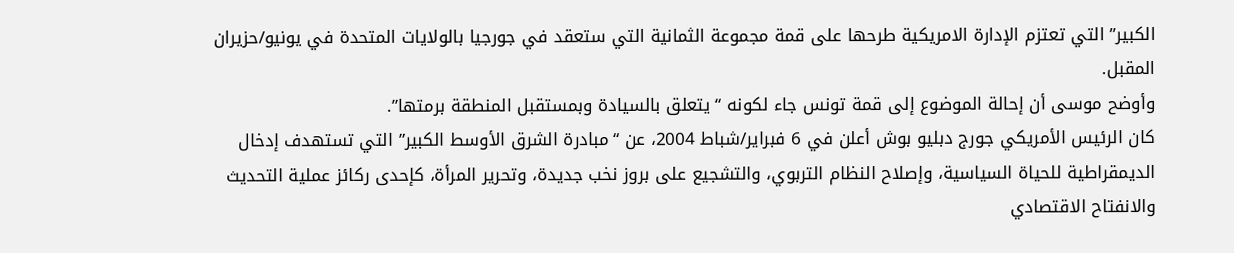الكبير” التي تعتزم الإدارة الامريكية طرحها على قمة مجموعة الثمانية التي ستعقد في جورجيا بالولايات المتحدة في يونيو/حزيران المقبل.
وأوضح موسى أن إحالة الموضوع إلى قمة تونس جاء لكونه “يتعلق بالسيادة وبمستقبل المنطقة برمتها”.
كان الرئيس الأمريكي جورج دبليو بوش أعلن في 6 فبراير/شباط 2004، عن “مبادرة الشرق الأوسط الكبير” التي تستهدف إدخال الديمقراطية للحياة السياسية، وإصلاح النظام التربوي، والتشجيع على بروز نخب جديدة، وتحرير المرأة، كإحدى ركائز عملية التحديث والانفتاح الاقتصادي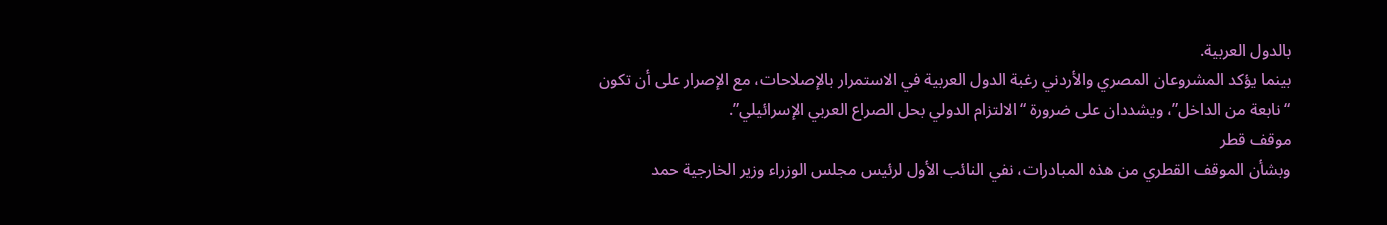بالدول العربية.
بينما يؤكد المشروعان المصري والأردني رغبة الدول العربية في الاستمرار بالإصلاحات، مع الإصرار على أن تكون “نابعة من الداخل”، ويشددان على ضرورة “الالتزام الدولي بحل الصراع العربي الإسرائيلي”.
موقف قطر
وبشأن الموقف القطري من هذه المبادرات، نفي النائب الأول لرئيس مجلس الوزراء وزير الخارجية حمد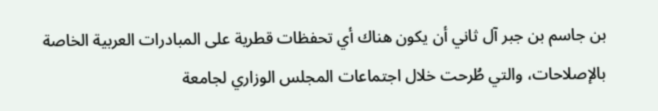بن جاسم بن جبر آل ثاني أن يكون هناك أي تحفظات قطرية على المبادرات العربية الخاصة بالإصلاحات، والتي طُرحت خلال اجتماعات المجلس الوزاري لجامعة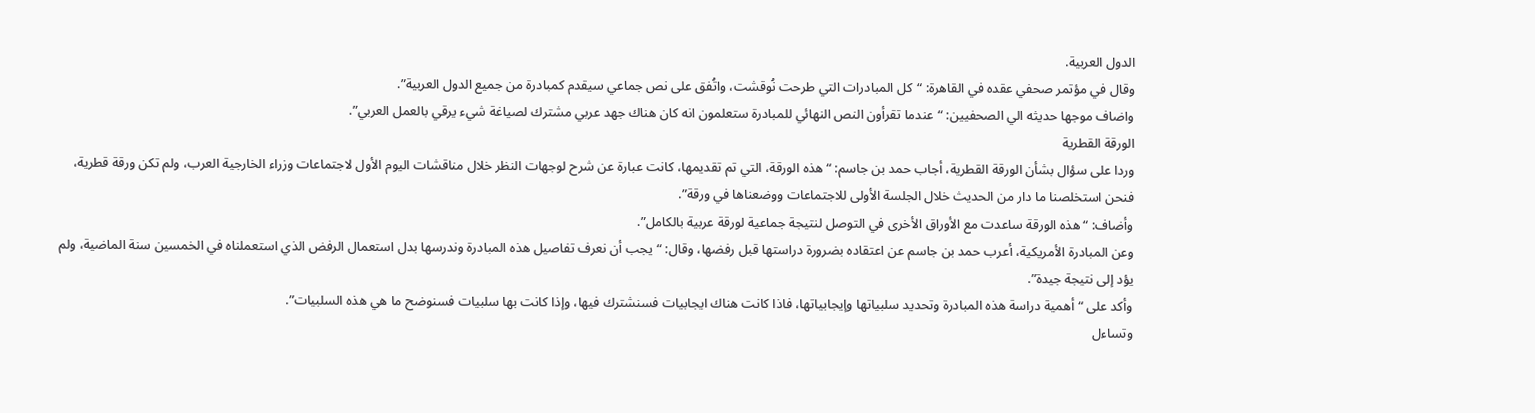الدول العربية.
وقال في مؤتمر صحفي عقده في القاهرة: “كل المبادرات التي طرحت نُوقشت، واتُفق على نص جماعي سيقدم كمبادرة من جميع الدول العربية”.
واضاف موجها حديثه الي الصحفيين: “عندما تقرأون النص النهائي للمبادرة ستعلمون انه كان هناك جهد عربي مشترك لصياغة شيء يرقي بالعمل العربي”.
الورقة القطرية
وردا على سؤال بشأن الورقة القطرية، أجاب حمد بن جاسم: “هذه الورقة، التي تم تقديمها، كانت عبارة عن شرح لوجهات النظر خلال مناقشات اليوم الأول لاجتماعات وزراء الخارجية العرب، ولم تكن ورقة قطرية، فنحن استخلصنا ما دار من الحديث خلال الجلسة الأولى للاجتماعات ووضعناها في ورقة”.
وأضاف: “هذه الورقة ساعدت مع الأوراق الأخرى في التوصل لنتيجة جماعية لورقة عربية بالكامل”.
وعن المبادرة الأمريكية، أعرب حمد بن جاسم عن اعتقاده بضرورة دراستها قبل رفضها، وقال: “يجب أن نعرف تفاصيل هذه المبادرة وندرسها بدل استعمال الرفض الذي استعملناه في الخمسين سنة الماضية، ولم يؤد إلى نتيجة جيدة”.
وأكد على “أهمية دراسة هذه المبادرة وتحديد سلبياتها وإيجابياتها، فاذا كانت هناك ايجابيات فسنشترك فيها، وإذا كانت بها سلبيات فسنوضح ما هي هذه السلبيات”.
وتساءل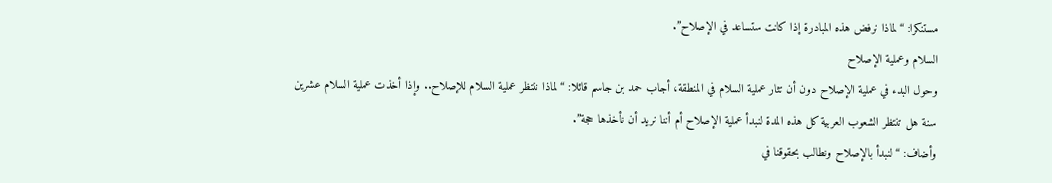مستنكرا: “لماذا نرفض هذه المبادرة إذا كانت ستساعد في الإصلاح”.
السلام وعملية الإصلاح
وحول البدء في عملية الإصلاح دون أن تثار عملية السلام في المنطقة، أجاب حمد بن جاسم قائلا: “لماذا ننتظر عملية السلام للإصلاح.. وإذا أخذت عملية السلام عشرين سنة هل تنتظر الشعوب العربية كل هذه المدة لنبدأ عملية الإصلاح أم أننا نريد أن نأخذها حجة”.
وأضاف: “لنبدأ بالإصلاح ونطالب بحقوقنا في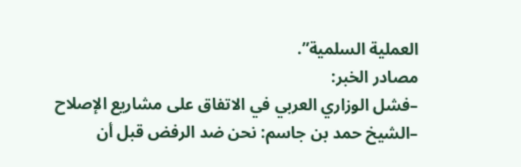العملية السلمية”.
مصادر الخبر:
–فشل الوزاري العربي في الاتفاق على مشاريع الإصلاح
–الشيخ حمد بن جاسم: نحن ضد الرفض قبل أن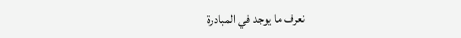نعرف ما يوجد في المبادرة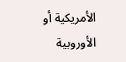الأمريكية أو الأوروبية